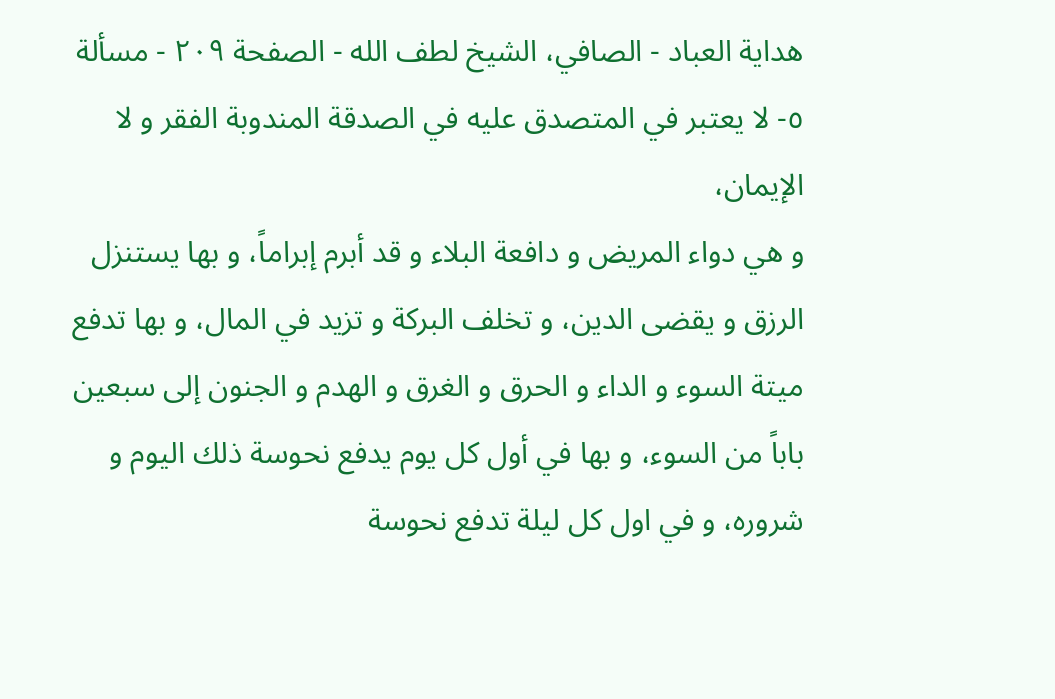هداية العباد - الصافي، الشيخ لطف الله - الصفحة ٢٠٩ - مسألة ٥- لا يعتبر في المتصدق عليه في الصدقة المندوبة الفقر و لا الإيمان،
و هي دواء المريض و دافعة البلاء و قد أبرم إبراماً، و بها يستنزل الرزق و يقضى الدين، و تخلف البركة و تزيد في المال، و بها تدفع ميتة السوء و الداء و الحرق و الغرق و الهدم و الجنون إلى سبعين باباً من السوء، و بها في أول كل يوم يدفع نحوسة ذلك اليوم و شروره، و في اول كل ليلة تدفع نحوسة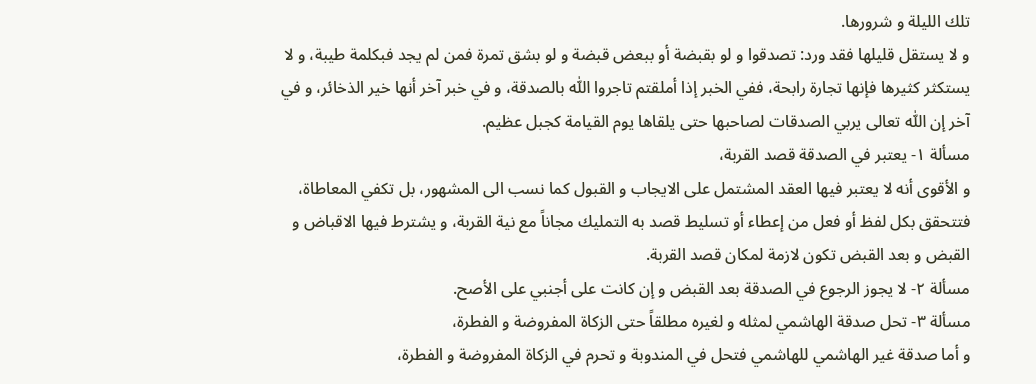تلك الليلة و شرورها.
و لا يستقل قليلها فقد ورد: تصدقوا و لو بقبضة أو ببعض قبضة و لو بشق تمرة فمن لم يجد فبكلمة طيبة، و لا يستكثر كثيرها فإنها تجارة رابحة، ففي الخبر إذا أملقتم تاجروا اللّٰه بالصدقة، و في خبر آخر أنها خير الذخائر، و في آخر إن اللّٰه تعالى يربي الصدقات لصاحبها حتى يلقاها يوم القيامة كجبل عظيم.
مسألة ١- يعتبر في الصدقة قصد القربة،
و الأقوى أنه لا يعتبر فيها العقد المشتمل على الايجاب و القبول كما نسب الى المشهور، بل تكفي المعاطاة، فتتحقق بكل لفظ أو فعل من إعطاء أو تسليط قصد به التمليك مجاناً مع نية القربة، و يشترط فيها الاقباض و القبض و بعد القبض تكون لازمة لمكان قصد القربة.
مسألة ٢- لا يجوز الرجوع في الصدقة بعد القبض و إن كانت على أجنبي على الأصح.
مسألة ٣- تحل صدقة الهاشمي لمثله و لغيره مطلقاً حتى الزكاة المفروضة و الفطرة،
و أما صدقة غير الهاشمي للهاشمي فتحل في المندوبة و تحرم في الزكاة المفروضة و الفطرة،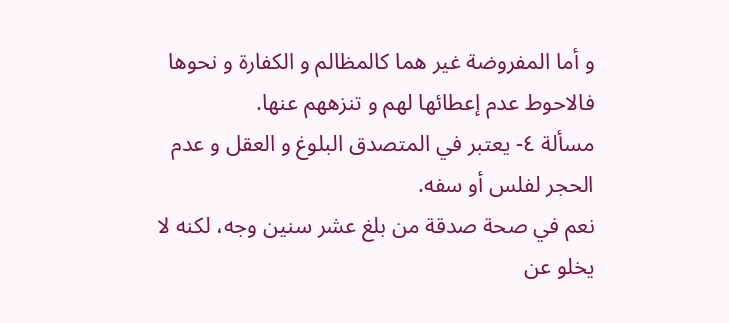و أما المفروضة غير هما كالمظالم و الكفارة و نحوها فالاحوط عدم إعطائها لهم و تنزههم عنها.
مسألة ٤- يعتبر في المتصدق البلوغ و العقل و عدم الحجر لفلس أو سفه.
نعم في صحة صدقة من بلغ عشر سنين وجه، لكنه لا يخلو عن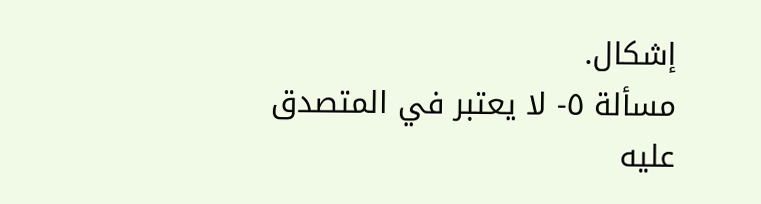إشكال.
مسألة ٥- لا يعتبر في المتصدق عليه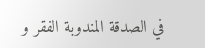في الصدقة المندوبة الفقر و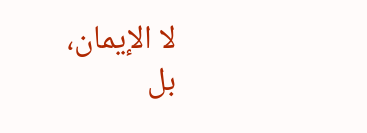لا الإيمان،
بل